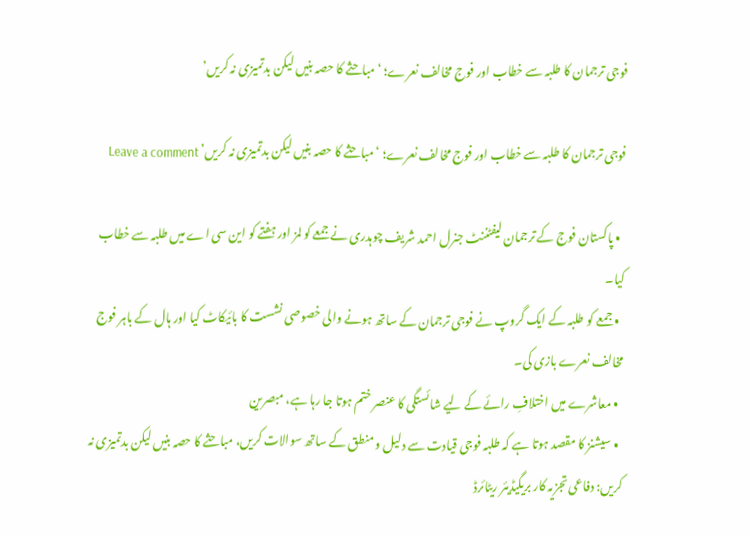فوجی ترجمان کا طلبہ سے خطاب اور فوج مخالف نعرے؛ ‘ مباحثے کا حصہ بنیں لیکن بدتمیزی نہ کریں’

فوجی ترجمان کا طلبہ سے خطاب اور فوج مخالف نعرے؛ ‘ مباحثے کا حصہ بنیں لیکن بدتمیزی نہ کریں’ Leave a comment

  • پاکستان فوج کے ترجمان لیفٹننٹ جنرل احمد شریف چوہدری نے جمعے کو لمز اور ہفتے کو این سی اے میں طلبہ سے خطاب کیا۔
  • جمعے کو طلبہ کے ایک گروپ نے فوجی ترجمان کے ساتھ ہونے والی خصوصی نشست کا بائیکاٹ کیا اور ہال کے باہر فوج مخالف نعرے بازی کی۔
  • معاشرے میں اختلافِ رائے کے لیے شائستگی کا عنصر ختم ہوتا جا رہا ہے، مبصرین
  • سیشنز کا مقصد ہوتا ہے کہ طلبہ فوجی قیادت سے دلیل و منطق کے ساتھ سوالات کریں، مباحثے کا حصہ بنیں لیکن بدتمیزی نہ کریں: دفاعی تجزیہ کار بریگیڈیئر ریٹائرڈ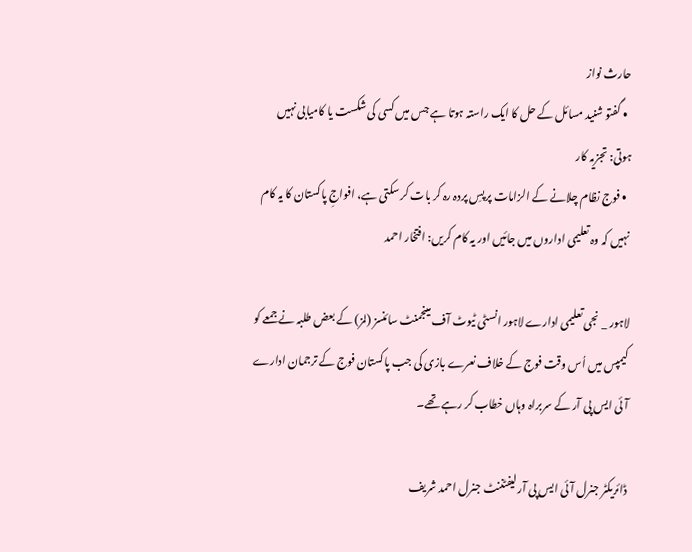حارث نواز
  • گفتو شنید مسائل کے حل کا ایک راستہ ہوتا ہے جس میں کسی کی شکست یا کامیابی نہیں ہوتی: تجزیہ کار
  • فوج نظام چلانے کے الزامات پر پسِ پردہ رہ کر بات کر سکتی ہے، افواجِ پاکستان کا یہ کام نہیں کہ وہ تعلیمی اداروں میں جائیں اور یہ کام کریں: افتخار احمد

لاہور _ نجی تعلیمی ادارے لاہور انسٹی ٹیوٹ آف مینجمنٹ سائنسز (لمز) کے بعض طلبہ نے جمعے کو کیمپس میں اُس وقت فوج کے خلاف نعرے بازی کی جب پاکستان فوج کے ترجمان ادارے آئی ایس پی آر کے سربراہ وہاں خطاب کر رہے تھے۔

ڈائریکٹر جنرل آئی ایس پی آر لیفٹننٹ جنرل احمد شریف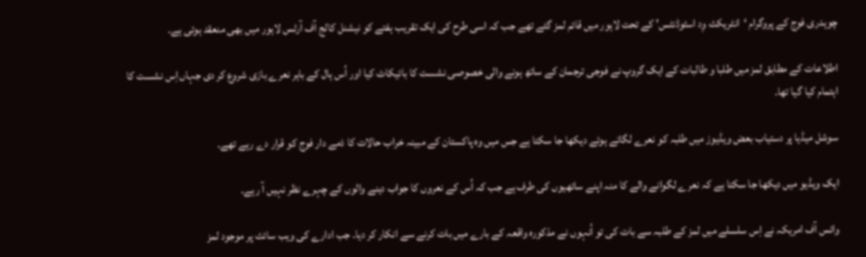چوہدری فوج کے پروگرام ‘انٹریکٹ وِد اسٹوڈنٹس’ کے تحت لاہور میں قائم لمز گئے تھے جب کہ اسی طرح کی ایک تقریب ہفتے کو نیشنل کالج آف آرٹس لاہور میں بھی منعقد ہوئی ہے۔

اطلاعات کے مطابق لمز میں طلبا و طالبات کے ایک گروپ نے فوجی ترجمان کے ساتھ ہونے والی خصوصی نشست کا بائیکاٹ کیا اور اُس ہال کے باہر نعرے بازی شروع کر دی جہاں اِس نشست کا اہتمام کیا گیا تھا۔

سوشل میڈیا پر دستیاب بعض ویڈیوز میں طلبہ کو نعرے لگاتے ہوئے دیکھا جا سکتا ہے جس میں وہ پاکستان کے مبینہ خراب حالات کا ذمے دار فوج کو قرار دے رہے تھے۔

ایک ویڈیو میں دیکھا جا سکتا ہے کہ نعرے لگوانے والے کا منہ اپنے ساتھیوں کی طرف ہے جب کہ اُس کے نعروں کا جواب دینے والوں کے چہرے نظر نہیں آ رہے۔

وائس آف امریکہ نے اِس سلسلے میں لمز کے طلبہ سے بات کی تو اُنہوں نے مذکورہ واقعہ کے بارے میں بات کرنے سے انکار کر دیا۔ جب ادارے کی ویب سائٹ پر موجود لمز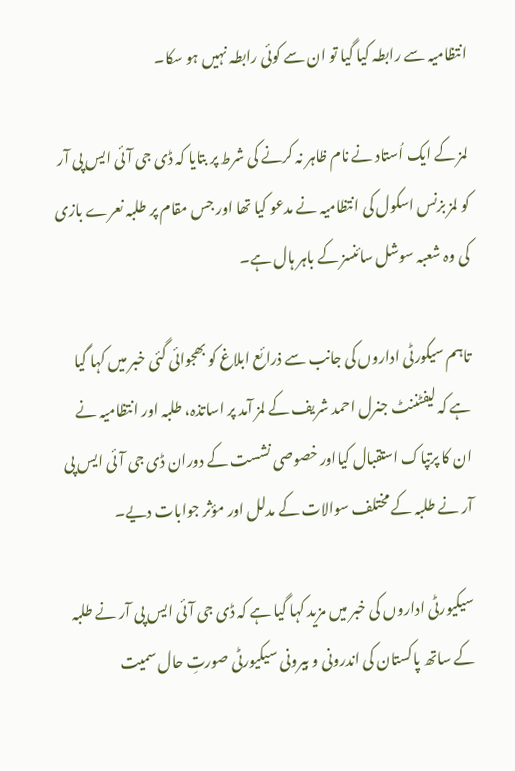انتظامیہ سے رابطہ کیا گیا تو ان سے کوئی رابطہ نہیں ہو سکا۔

لمز کے ایک اُستاد نے نام ظاہر نہ کرنے کی شرط پر بتایا کہ ڈی جی آئی ایس پی آر کو لمز بزنس اسکول کی انتظامیہ نے مدعو کیا تھا اور جس مقام پر طلبہ نعرے بازی کی وہ شعبہ سوشل سائنسز کے باہر ہال ہے۔

تاہم سیکورٹی اداروں کی جانب سے ذرائع ابلاغ کو بھجوائی گئی خبر میں کہا گیا ہے کہ لیفٹننٹ جنرل احمد شریف کے لمز آمد پر اساتذہ، طلبہ اور انتظامیہ نے ان کا پرتپاک استقبال کیااور خصوصی نشست کے دوران ڈی جی آئی ایس پی آر نے طلبہ کے مختلف سوالات کے مدلل اور مؤثر جوابات دیے۔

سیکیورٹی اداروں کی خبر میں مزید کہا گیا ہے کہ ڈی جی آئی ایس پی آر نے طلبہ کے ساتھ پاکستان کی اندرونی و بیرونی سیکیورٹی صورتِ حال سمیت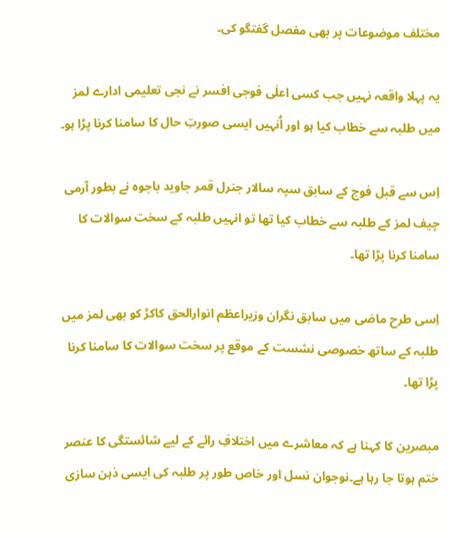مختلف موضوعات پر بھی مفصل گفتگو کی۔

یہ پہلا واقعہ نہیں جب کسی اعلٰی فوجی افسر نے نجی تعلیمی ادارے لمز میں طلبہ سے خطاب کیا ہو اور اُنہیں ایسی صورتِ حال کا سامنا کرنا پڑا ہو۔

اِس سے قبل فوج کے سابق سپہ سالار جنرل قمر جاوید باجوہ نے بطور آرمی چیف لمز کے طلبہ سے خطاب کیا تھا تو انہیں طلبہ کے سخت سوالات کا سامنا کرنا پڑا تھا۔

اِسی طرح ماضی میں سابق نگران وزیراعظم انوارالحق کاکڑ کو بھی لمز میں طلبہ کے ساتھ خصوصی نشست کے موقع پر سخت سوالات کا سامنا کرنا پڑا تھا۔

مبصرین کا کہنا ہے کہ معاشرے میں اختلافِ رائے کے لیے شائستگی کا عنصر ختم ہوتا جا رہا ہے۔نوجوان نسل اور خاص طور پر طلبہ کی ایسی ذہن سازی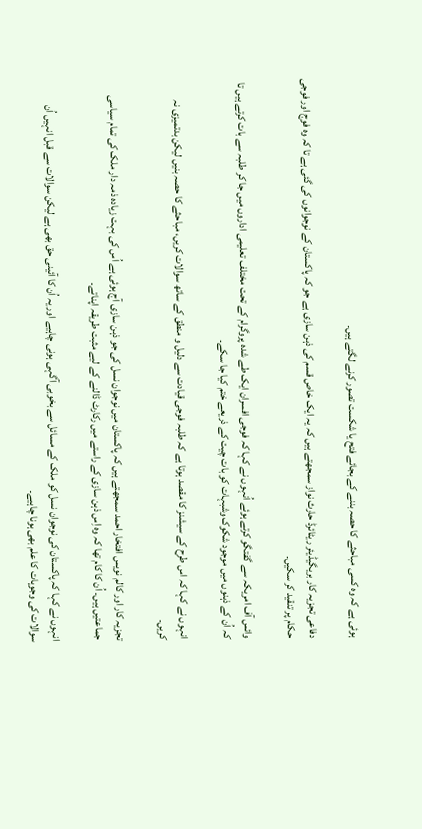ہوئی ہے کہ وہ کسی مباحثے کا حصہ بننے کے بجائے فتح یا شکست تصور کرنے لگتے ہیں۔

دفاعی تجزیہ کار بریگیڈیئر ریٹائرڈ حارث نواز سمجھتے ہیں کہ یہ ایک خاص قسم کی ذہن سازی ہے جو کہ پاکستان کے نوجوانوں کی گئی ہے تا کہ وہ فوج اور فوجی حکام پر تنقید کر سکیں۔

وائس آف امریکہ سے گفتگو کرتے ہوئے اُنہوں نے کہا کہ فوجی افسران ایک طے شدہ پروگرام کے تحت مختلف تعلیمی اداروں میں جا کر طلبہ سے بات کرتے ہیں تا کہ اُن کے ذہنوں میں موجود شکوک وشبہات کو بات چیت کے ذریعے ختم کیا جا سکے۔

انہوں نے کہا کہ اس طرح کے سیشنز کا مقصد ہوتا ہے کہ طلبہ فوجی قیادت سے دلیل و منطق کے ساتھ سوالات کریں، مباحثے کا حصہ بنیں لیکن بدتمیزی نہ کریں۔

تجزیہ کار اور کالم نویس افتخار احمد سمجھتے ہیں کہ پاکستان میں نوجوان نسل کی جو ذہن سازی آج ہوئی ہے اُس کی بہت زیادہ ذمہ دار ملک کی تمام سیاسی جماعتیں ہیں۔ اُن کا کام تھا کہ وہ اِس ذہن سازی کے راستے میں رکارٹ ڈالنے کے لیے مثبت طریقہ اپناتے۔

انہوں نے کہا کہ پاکستان کی نوجوان نسل کو ملک کے مسائل سے بخوبی آگہی ہونی چاہیے اور یہ اُن کا آئینی حق بھی ہے لیکن سوالات سے قبل انہیں اُن سوالات کی وجوہات کا علم بھی ہونا چاہیے۔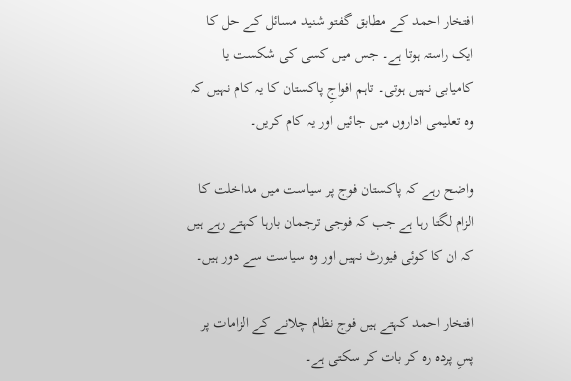افتخار احمد کے مطابق گفتو شنید مسائل کے حل کا ایک راستہ ہوتا ہے۔ جس میں کسی کی شکست یا کامیابی نہیں ہوتی۔ تاہم افواجِ پاکستان کا یہ کام نہیں کہ وہ تعلیمی اداروں میں جائیں اور یہ کام کریں۔

واضح رہے کہ پاکستان فوج پر سیاست میں مداخلت کا الزام لگتا رہا ہے جب کہ فوجی ترجمان بارہا کہتے رہے ہیں کہ ان کا کوئی فیورٹ نہیں اور وہ سیاست سے دور ہیں۔

افتخار احمد کہتے ہیں فوج نظام چلانے کے الزامات پر پسِ پردہ رہ کر بات کر سکتی ہے۔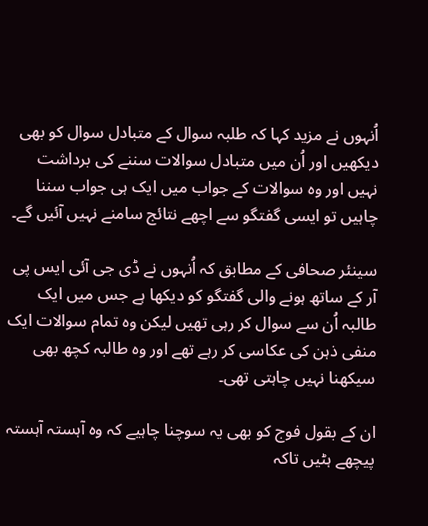اُنہوں نے مزید کہا کہ طلبہ سوال کے متبادل سوال کو بھی دیکھیں اور اُن میں متبادل سوالات سننے کی برداشت نہیں اور وہ سوالات کے جواب میں ایک ہی جواب سننا چاہیں تو ایسی گفتگو سے اچھے نتائج سامنے نہیں آئیں گے۔

سینئر صحافی کے مطابق کہ اُنہوں نے ڈی جی آئی ایس پی آر کے ساتھ ہونے والی گفتگو کو دیکھا ہے جس میں ایک طالبہ اُن سے سوال کر رہی تھیں لیکن وہ تمام سوالات ایک منفی ذہن کی عکاسی کر رہے تھے اور وہ طالبہ کچھ بھی سیکھنا نہیں چاہتی تھی۔

ان کے بقول فوج کو بھی یہ سوچنا چاہیے کہ وہ آہستہ آہستہ پیچھے ہٹیں تاکہ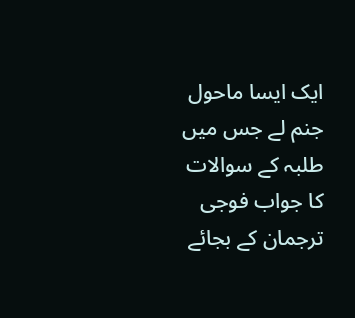ایک ایسا ماحول جنم لے جس میں طلبہ کے سوالات کا جواب فوجی ترجمان کے بجائے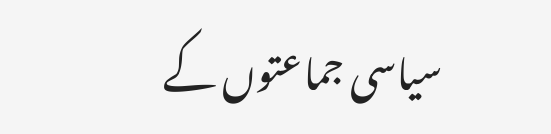سیاسی جماعتوں کے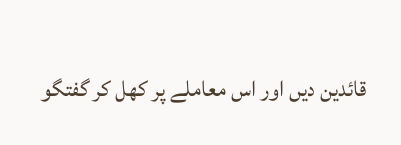قائدین دیں اور اس معاملے پر کھل کر گفتگو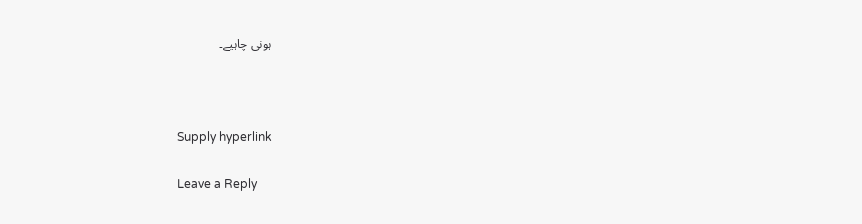ہونی چاہیے۔



Supply hyperlink

Leave a Reply